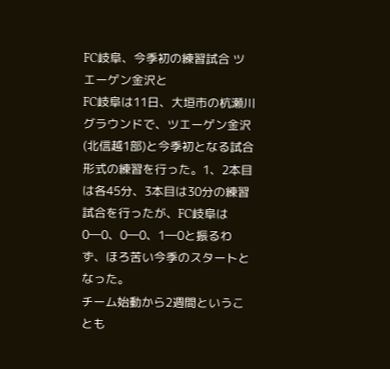FC岐阜、今季初の練習試合 ツエーゲン金沢と
FC岐阜は11日、大垣市の杭瀬川グラウンドで、ツエーゲン金沢(北信越1部)と今季初となる試合形式の練習を行った。1、2本目は各45分、3本目は30分の練習試合を行ったが、FC岐阜は0―0、0―0、1―0と振るわず、ほろ苦い今季のスタートとなった。
チーム始動から2週間ということも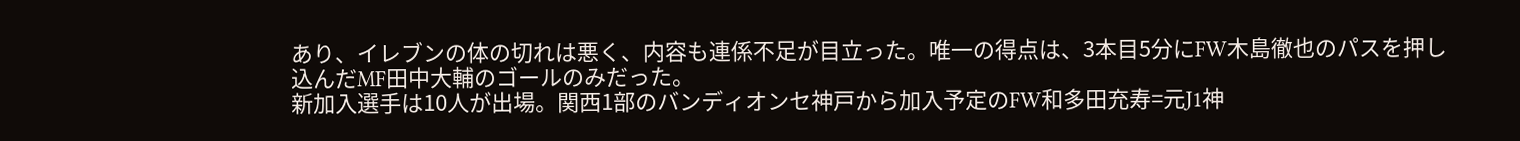あり、イレブンの体の切れは悪く、内容も連係不足が目立った。唯一の得点は、3本目5分にFW木島徹也のパスを押し込んだMF田中大輔のゴールのみだった。
新加入選手は10人が出場。関西1部のバンディオンセ神戸から加入予定のFW和多田充寿=元J1神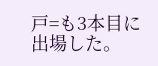戸=も3本目に出場した。